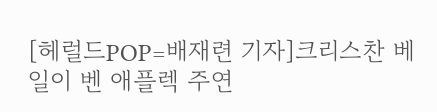[헤럴드POP=배재련 기자]크리스찬 베일이 벤 애플렉 주연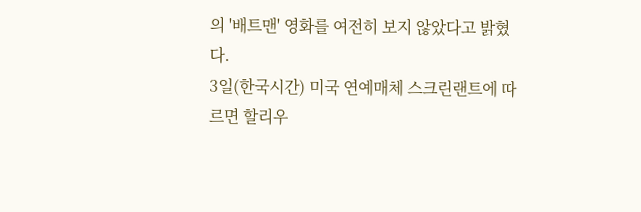의 '배트맨' 영화를 여전히 보지 않았다고 밝혔다.
3일(한국시간) 미국 연예매체 스크린랜트에 따르면 할리우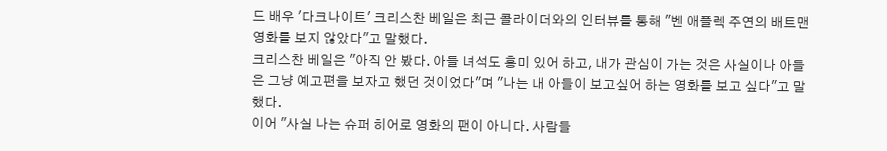드 배우 '다크나이트' 크리스찬 베일은 최근 콜라이더와의 인터뷰를 통해 "벤 애플렉 주연의 배트맨 영화를 보지 않았다"고 말했다.
크리스찬 베일은 "아직 안 봤다. 아들 녀석도 흥미 있어 하고, 내가 관심이 가는 것은 사실이나 아들은 그냥 예고편을 보자고 했던 것이었다"며 "나는 내 아들이 보고싶어 하는 영화를 보고 싶다"고 말했다.
이어 "사실 나는 슈퍼 히어로 영화의 팬이 아니다. 사람들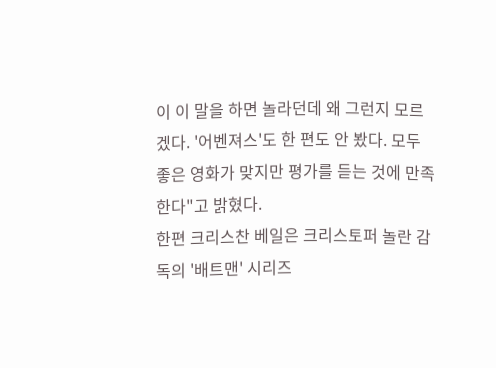이 이 말을 하면 놀라던데 왜 그런지 모르겠다. '어벤져스'도 한 편도 안 봤다. 모두 좋은 영화가 맞지만 평가를 듣는 것에 만족한다"고 밝혔다.
한편 크리스찬 베일은 크리스토퍼 놀란 감독의 '배트맨' 시리즈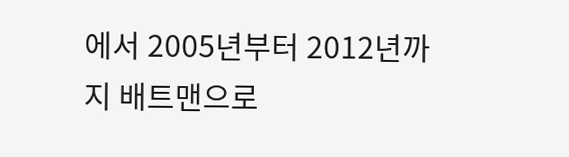에서 2005년부터 2012년까지 배트맨으로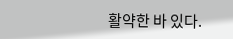활약한 바 있다.